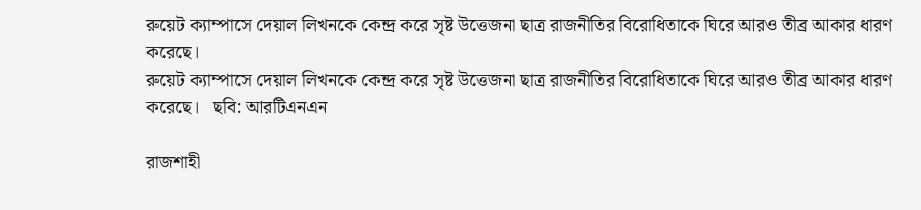রুয়েট ক্যাম্পাসে দেয়াল লিখনকে কেন্দ্র করে সৃষ্ট উত্তেজনা ছাত্র রাজনীতির বিরোধিতাকে ঘিরে আরও তীব্র আকার ধারণ করেছে।
রুয়েট ক্যাম্পাসে দেয়াল লিখনকে কেন্দ্র করে সৃষ্ট উত্তেজনা ছাত্র রাজনীতির বিরোধিতাকে ঘিরে আরও তীব্র আকার ধারণ করেছে।   ছবি: আরটিএনএন

রাজশাহী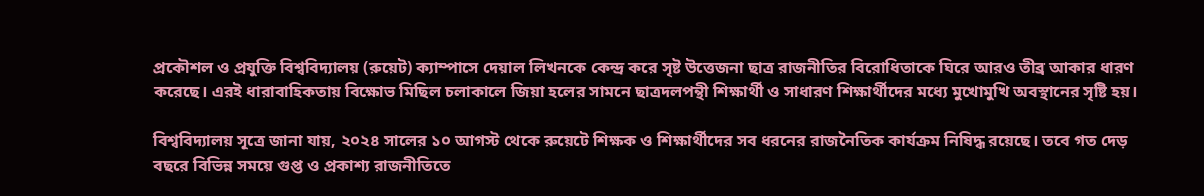প্রকৌশল ও প্রযুক্তি বিশ্ববিদ্যালয় (রুয়েট) ক্যাম্পাসে দেয়াল লিখনকে কেন্দ্র করে সৃষ্ট উত্তেজনা ছাত্র রাজনীতির বিরোধিতাকে ঘিরে আরও তীব্র আকার ধারণ করেছে। এরই ধারাবাহিকতায় বিক্ষোভ মিছিল চলাকালে জিয়া হলের সামনে ছাত্রদলপন্থী শিক্ষার্থী ও সাধারণ শিক্ষার্থীদের মধ্যে মুখোমুখি অবস্থানের সৃষ্টি হয়।

বিশ্ববিদ্যালয় সূত্রে জানা যায়, ২০২৪ সালের ১০ আগস্ট থেকে রুয়েটে শিক্ষক ও শিক্ষার্থীদের সব ধরনের রাজনৈতিক কার্যক্রম নিষিদ্ধ রয়েছে। তবে গত দেড় বছরে বিভিন্ন সময়ে গুপ্ত ও প্রকাশ্য রাজনীতিতে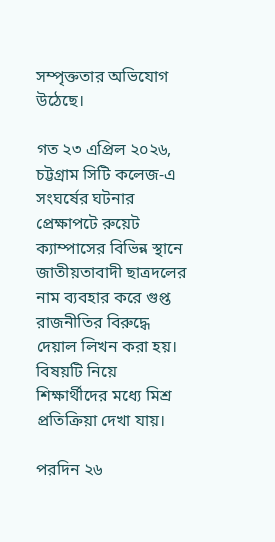সম্পৃক্ততার অভিযোগ উঠেছে।

গত ২৩ এপ্রিল ২০২৬, চট্টগ্রাম সিটি কলেজ-এ সংঘর্ষের ঘটনার প্রেক্ষাপটে রুয়েট ক্যাম্পাসের বিভিন্ন স্থানে জাতীয়তাবাদী ছাত্রদলের নাম ব্যবহার করে গুপ্ত রাজনীতির বিরুদ্ধে দেয়াল লিখন করা হয়। বিষয়টি নিয়ে শিক্ষার্থীদের মধ্যে মিশ্র প্রতিক্রিয়া দেখা যায়।

পরদিন ২৬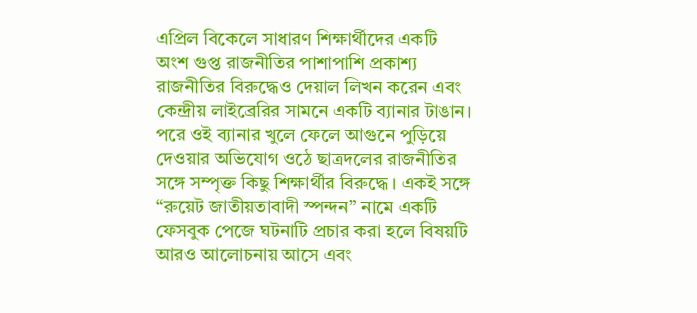এপ্রিল বিকেলে সাধারণ শিক্ষার্থীদের একটি অংশ গুপ্ত রাজনীতির পাশাপাশি প্রকাশ্য রাজনীতির বিরুদ্ধেও দেয়াল লিখন করেন এবং কেন্দ্রীয় লাইব্রেরির সামনে একটি ব্যানার টাঙান। পরে ওই ব্যানার খুলে ফেলে আগুনে পুড়িয়ে দেওয়ার অভিযোগ ওঠে ছাত্রদলের রাজনীতির সঙ্গে সম্পৃক্ত কিছু শিক্ষার্থীর বিরুদ্ধে। একই সঙ্গে “রুয়েট জাতীয়তাবাদী স্পন্দন” নামে একটি ফেসবুক পেজে ঘটনাটি প্রচার করা হলে বিষয়টি আরও আলোচনায় আসে এবং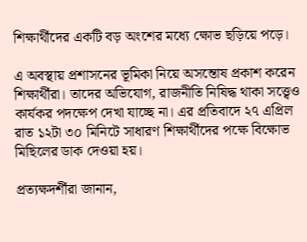শিক্ষার্থীদের একটি বড় অংশের মধ্যে ক্ষোভ ছড়িয়ে পড়ে।

এ অবস্থায় প্রশাসনের ভূমিকা নিয়ে অসন্তোষ প্রকাশ করেন শিক্ষার্থীরা। তাদের অভিযোগ, রাজনীতি নিষিদ্ধ থাকা সত্ত্বেও কার্যকর পদক্ষেপ দেখা যাচ্ছে না। এর প্রতিবাদে ২৭ এপ্রিল রাত ১২টা ৩০ মিনিটে সাধারণ শিক্ষার্থীদের পক্ষে বিক্ষোভ মিছিলের ডাক দেওয়া হয়।

প্রত্যক্ষদর্শীরা জানান,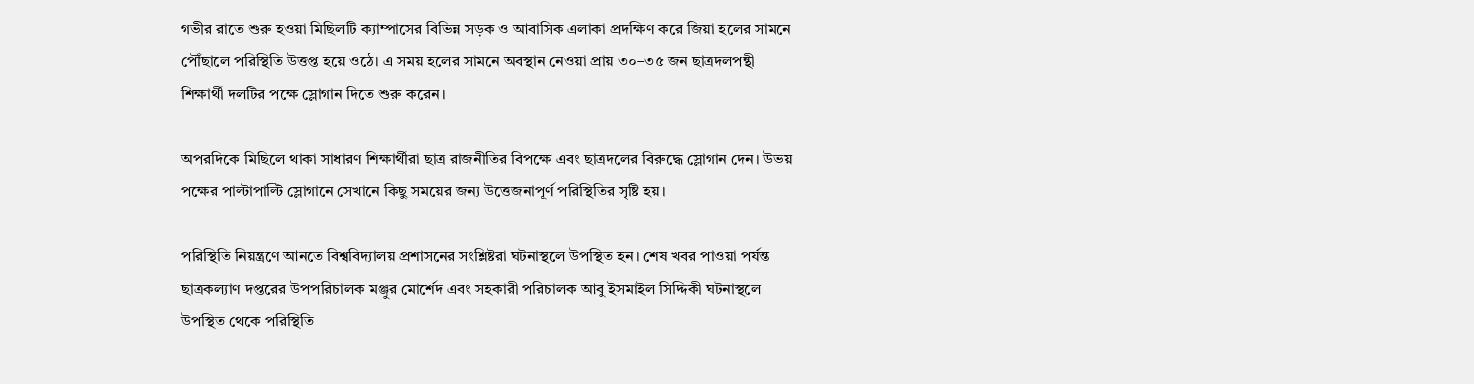গভীর রাতে শুরু হওয়া মিছিলটি ক্যাম্পাসের বিভিন্ন সড়ক ও আবাসিক এলাকা প্রদক্ষিণ করে জিয়া হলের সামনে পৌঁছালে পরিস্থিতি উত্তপ্ত হয়ে ওঠে। এ সময় হলের সামনে অবস্থান নেওয়া প্রায় ৩০–৩৫ জন ছাত্রদলপন্থী শিক্ষার্থী দলটির পক্ষে স্লোগান দিতে শুরু করেন।

অপরদিকে মিছিলে থাকা সাধারণ শিক্ষার্থীরা ছাত্র রাজনীতির বিপক্ষে এবং ছাত্রদলের বিরুদ্ধে স্লোগান দেন। উভয় পক্ষের পাল্টাপাল্টি স্লোগানে সেখানে কিছু সময়ের জন্য উত্তেজনাপূর্ণ পরিস্থিতির সৃষ্টি হয়।

পরিস্থিতি নিয়ন্ত্রণে আনতে বিশ্ববিদ্যালয় প্রশাসনের সংশ্লিষ্টরা ঘটনাস্থলে উপস্থিত হন। শেষ খবর পাওয়া পর্যন্ত ছাত্রকল্যাণ দপ্তরের উপপরিচালক মঞ্জুর মোর্শেদ এবং সহকারী পরিচালক আবু ইসমাইল সিদ্দিকী ঘটনাস্থলে উপস্থিত থেকে পরিস্থিতি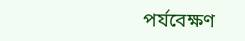পর্যবেক্ষণ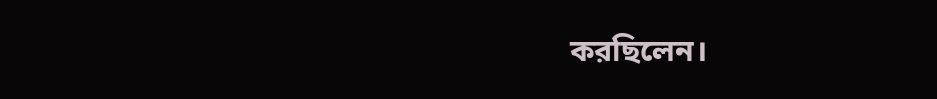করছিলেন।